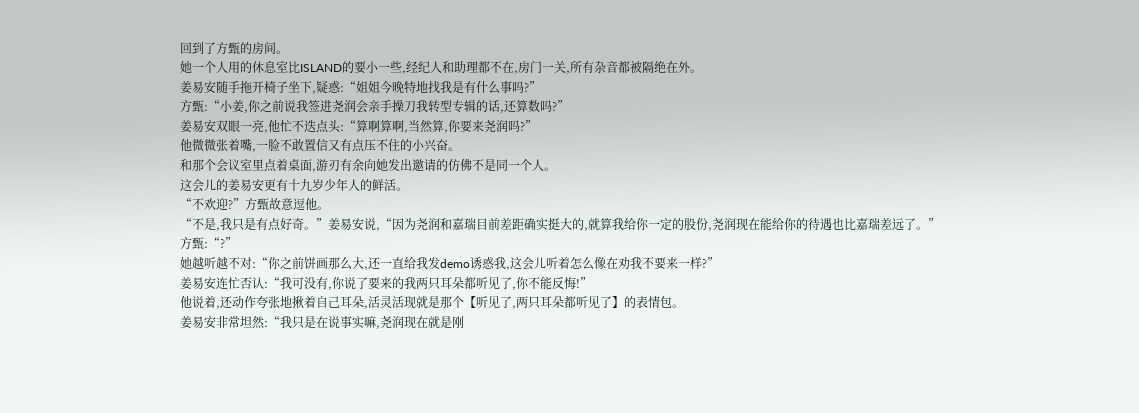回到了方甄的房间。
她一个人用的休息室比ISLAND的要小一些,经纪人和助理都不在,房门一关,所有杂音都被隔绝在外。
姜易安随手拖开椅子坐下,疑惑:“姐姐今晚特地找我是有什么事吗?”
方甄:“小姜,你之前说我签进尧润会亲手操刀我转型专辑的话,还算数吗?”
姜易安双眼一亮,他忙不迭点头:“算啊算啊,当然算,你要来尧润吗?”
他微微张着嘴,一脸不敢置信又有点压不住的小兴奋。
和那个会议室里点着桌面,游刃有余向她发出邀请的仿佛不是同一个人。
这会儿的姜易安更有十九岁少年人的鲜活。
“不欢迎?”方甄故意逗他。
“不是,我只是有点好奇。”姜易安说,“因为尧润和嘉瑞目前差距确实挺大的,就算我给你一定的股份,尧润现在能给你的待遇也比嘉瑞差远了。”
方甄:“?”
她越听越不对:“你之前饼画那么大,还一直给我发demo诱惑我,这会儿听着怎么像在劝我不要来一样?”
姜易安连忙否认:“我可没有,你说了要来的我两只耳朵都听见了,你不能反悔!”
他说着,还动作夸张地揪着自己耳朵,活灵活现就是那个【听见了,两只耳朵都听见了】的表情包。
姜易安非常坦然:“我只是在说事实嘛,尧润现在就是刚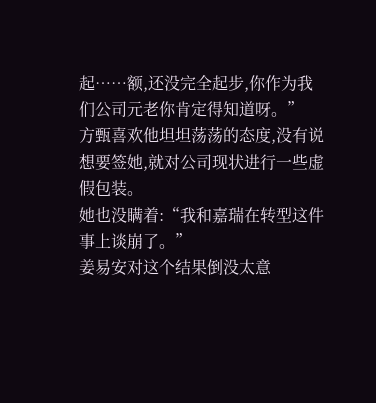起……额,还没完全起步,你作为我们公司元老你肯定得知道呀。”
方甄喜欢他坦坦荡荡的态度,没有说想要签她,就对公司现状进行一些虚假包装。
她也没瞒着:“我和嘉瑞在转型这件事上谈崩了。”
姜易安对这个结果倒没太意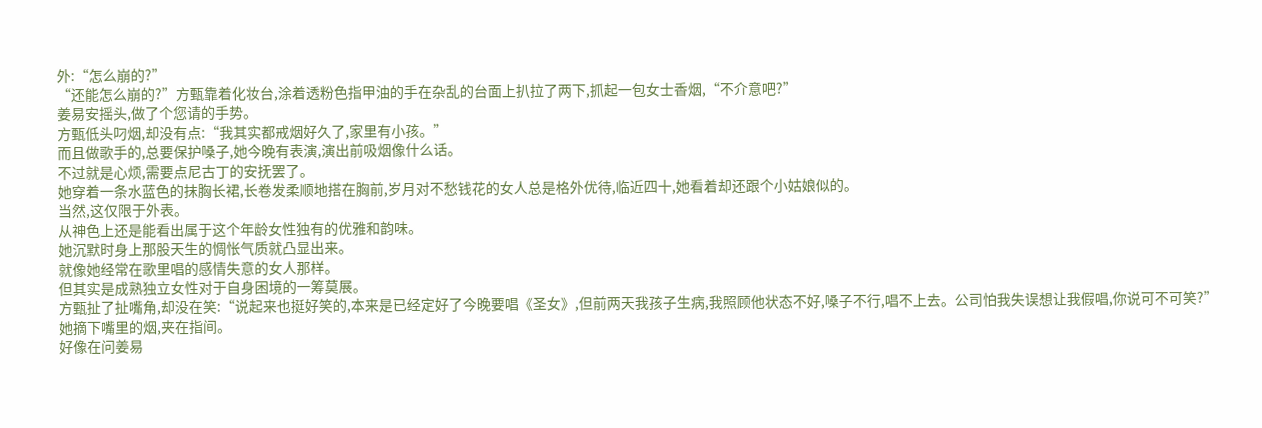外:“怎么崩的?”
“还能怎么崩的?”方甄靠着化妆台,涂着透粉色指甲油的手在杂乱的台面上扒拉了两下,抓起一包女士香烟,“不介意吧?”
姜易安摇头,做了个您请的手势。
方甄低头叼烟,却没有点:“我其实都戒烟好久了,家里有小孩。”
而且做歌手的,总要保护嗓子,她今晚有表演,演出前吸烟像什么话。
不过就是心烦,需要点尼古丁的安抚罢了。
她穿着一条水蓝色的抹胸长裙,长卷发柔顺地搭在胸前,岁月对不愁钱花的女人总是格外优待,临近四十,她看着却还跟个小姑娘似的。
当然,这仅限于外表。
从神色上还是能看出属于这个年龄女性独有的优雅和韵味。
她沉默时身上那股天生的惆怅气质就凸显出来。
就像她经常在歌里唱的感情失意的女人那样。
但其实是成熟独立女性对于自身困境的一筹莫展。
方甄扯了扯嘴角,却没在笑:“说起来也挺好笑的,本来是已经定好了今晚要唱《圣女》,但前两天我孩子生病,我照顾他状态不好,嗓子不行,唱不上去。公司怕我失误想让我假唱,你说可不可笑?”
她摘下嘴里的烟,夹在指间。
好像在问姜易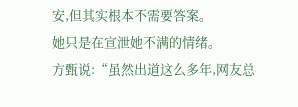安,但其实根本不需要答案。
她只是在宣泄她不满的情绪。
方甄说:“虽然出道这么多年,网友总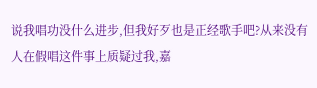说我唱功没什么进步,但我好歹也是正经歌手吧?从来没有人在假唱这件事上质疑过我,嘉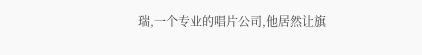瑞,一个专业的唱片公司,他居然让旗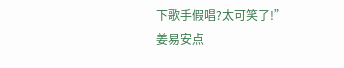下歌手假唱?太可笑了!”
姜易安点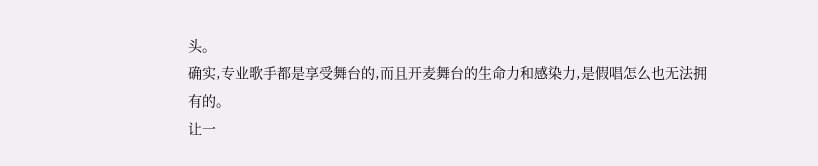头。
确实,专业歌手都是享受舞台的,而且开麦舞台的生命力和感染力,是假唱怎么也无法拥有的。
让一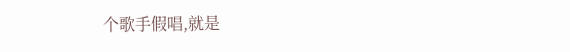个歌手假唱,就是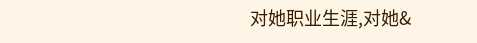对她职业生涯,对她&